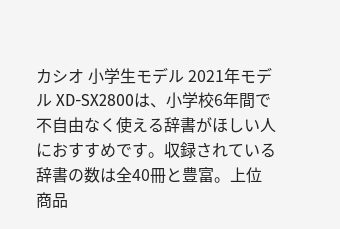カシオ 小学生モデル 2021年モデル XD-SX2800は、小学校6年間で不自由なく使える辞書がほしい人におすすめです。収録されている辞書の数は全40冊と豊富。上位商品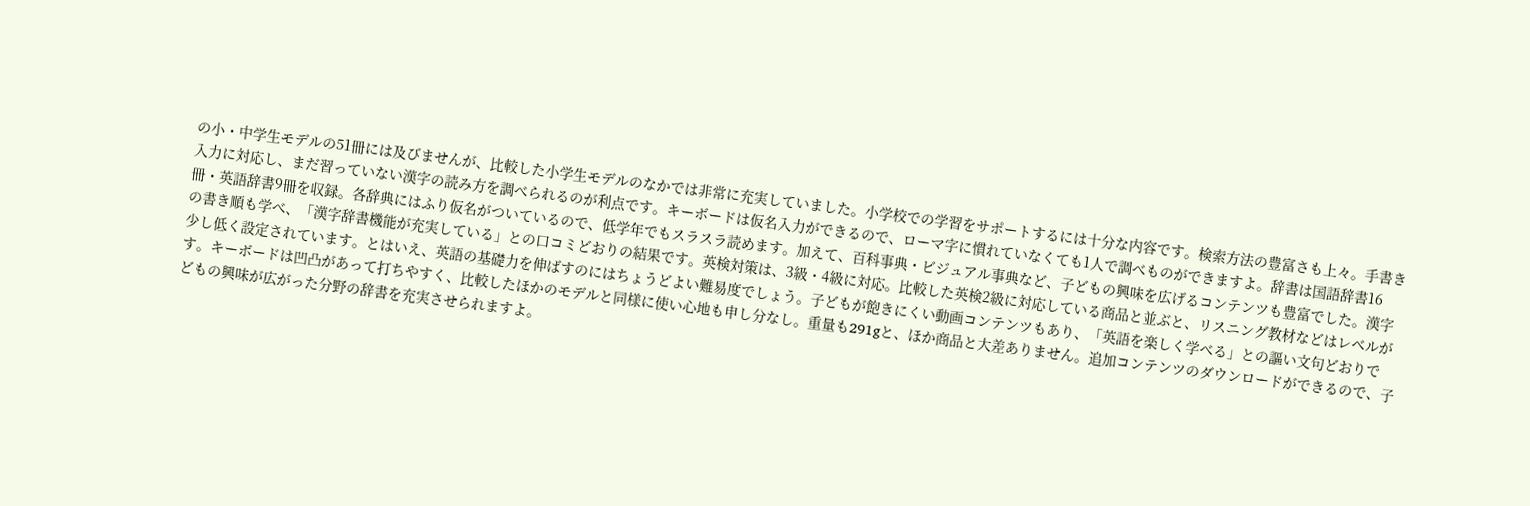の小・中学生モデルの51冊には及びませんが、比較した小学生モデルのなかでは非常に充実していました。小学校での学習をサポートするには十分な内容です。検索方法の豊富さも上々。手書き入力に対応し、まだ習っていない漢字の読み方を調べられるのが利点です。キーボードは仮名入力ができるので、ローマ字に慣れていなくても1人で調べものができますよ。辞書は国語辞書16冊・英語辞書9冊を収録。各辞典にはふり仮名がついているので、低学年でもスラスラ読めます。加えて、百科事典・ビジュアル事典など、子どもの興味を広げるコンテンツも豊富でした。漢字の書き順も学べ、「漢字辞書機能が充実している」との口コミどおりの結果です。英検対策は、3級・4級に対応。比較した英検2級に対応している商品と並ぶと、リスニング教材などはレベルが少し低く設定されています。とはいえ、英語の基礎力を伸ばすのにはちょうどよい難易度でしょう。子どもが飽きにくい動画コンテンツもあり、「英語を楽しく学べる」との謳い文句どおりです。キーボードは凹凸があって打ちやすく、比較したほかのモデルと同様に使い心地も申し分なし。重量も291gと、ほか商品と大差ありません。追加コンテンツのダウンロードができるので、子どもの興味が広がった分野の辞書を充実させられますよ。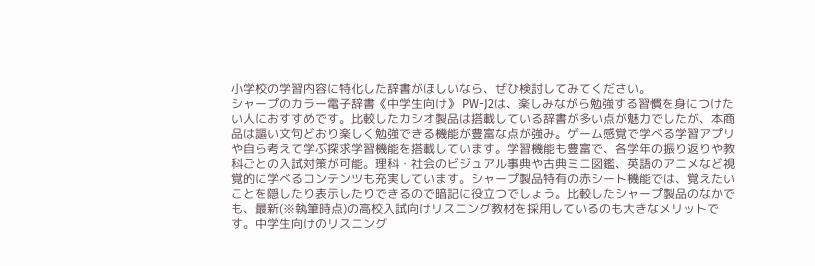小学校の学習内容に特化した辞書がほしいなら、ぜひ検討してみてください。
シャープのカラー電子辞書《中学生向け》 PW-J2は、楽しみながら勉強する習慣を身につけたい人におすすめです。比較したカシオ製品は搭載している辞書が多い点が魅力でしたが、本商品は謳い文句どおり楽しく勉強できる機能が豊富な点が強み。ゲーム感覚で学べる学習アプリや自ら考えて学ぶ探求学習機能を搭載しています。学習機能も豊富で、各学年の振り返りや教科ごとの入試対策が可能。理科・社会のビジュアル事典や古典ミニ図鑑、英語のアニメなど視覚的に学べるコンテンツも充実しています。シャープ製品特有の赤シート機能では、覚えたいことを隠したり表示したりできるので暗記に役立つでしょう。比較したシャープ製品のなかでも、最新(※執筆時点)の高校入試向けリスニング教材を採用しているのも大きなメリットです。中学生向けのリスニング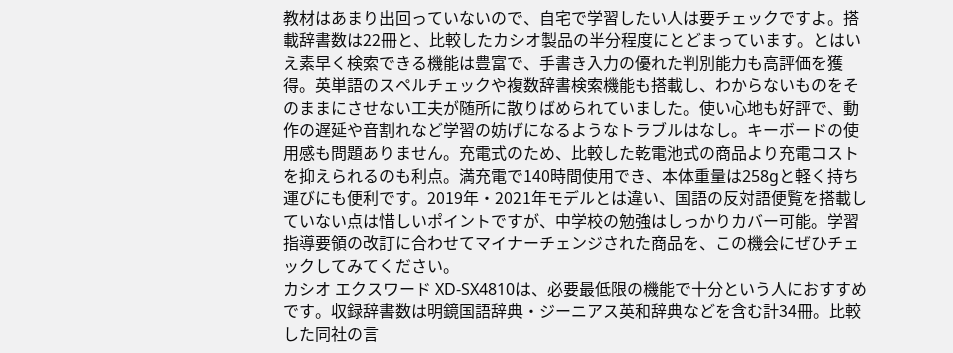教材はあまり出回っていないので、自宅で学習したい人は要チェックですよ。搭載辞書数は22冊と、比較したカシオ製品の半分程度にとどまっています。とはいえ素早く検索できる機能は豊富で、手書き入力の優れた判別能力も高評価を獲得。英単語のスペルチェックや複数辞書検索機能も搭載し、わからないものをそのままにさせない工夫が随所に散りばめられていました。使い心地も好評で、動作の遅延や音割れなど学習の妨げになるようなトラブルはなし。キーボードの使用感も問題ありません。充電式のため、比較した乾電池式の商品より充電コストを抑えられるのも利点。満充電で140時間使用でき、本体重量は258gと軽く持ち運びにも便利です。2019年・2021年モデルとは違い、国語の反対語便覧を搭載していない点は惜しいポイントですが、中学校の勉強はしっかりカバー可能。学習指導要領の改訂に合わせてマイナーチェンジされた商品を、この機会にぜひチェックしてみてください。
カシオ エクスワード XD-SX4810は、必要最低限の機能で十分という人におすすめです。収録辞書数は明鏡国語辞典・ジーニアス英和辞典などを含む計34冊。比較した同社の言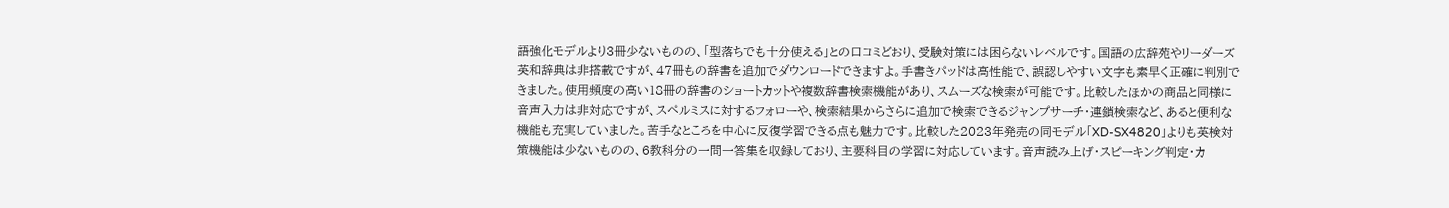語強化モデルより3冊少ないものの、「型落ちでも十分使える」との口コミどおり、受験対策には困らないレベルです。国語の広辞苑やリーダーズ英和辞典は非搭載ですが、47冊もの辞書を追加でダウンロードできますよ。手書きパッドは高性能で、誤認しやすい文字も素早く正確に判別できました。使用頻度の高い18冊の辞書のショートカットや複数辞書検索機能があり、スムーズな検索が可能です。比較したほかの商品と同様に音声入力は非対応ですが、スペルミスに対するフォローや、検索結果からさらに追加で検索できるジャンプサーチ・連鎖検索など、あると便利な機能も充実していました。苦手なところを中心に反復学習できる点も魅力です。比較した2023年発売の同モデル「XD-SX4820」よりも英検対策機能は少ないものの、6教科分の一問一答集を収録しており、主要科目の学習に対応しています。音声読み上げ・スピーキング判定・カ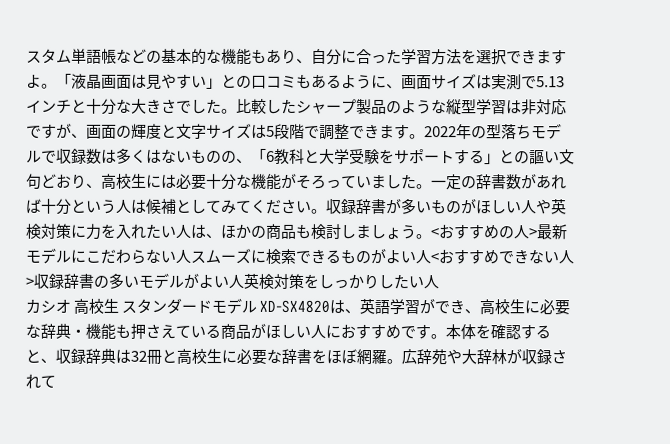スタム単語帳などの基本的な機能もあり、自分に合った学習方法を選択できますよ。「液晶画面は見やすい」との口コミもあるように、画面サイズは実測で5.13インチと十分な大きさでした。比較したシャープ製品のような縦型学習は非対応ですが、画面の輝度と文字サイズは5段階で調整できます。2022年の型落ちモデルで収録数は多くはないものの、「6教科と大学受験をサポートする」との謳い文句どおり、高校生には必要十分な機能がそろっていました。一定の辞書数があれば十分という人は候補としてみてください。収録辞書が多いものがほしい人や英検対策に力を入れたい人は、ほかの商品も検討しましょう。<おすすめの人>最新モデルにこだわらない人スムーズに検索できるものがよい人<おすすめできない人>収録辞書の多いモデルがよい人英検対策をしっかりしたい人
カシオ 高校生 スタンダードモデル XD-SX4820は、英語学習ができ、高校生に必要な辞典・機能も押さえている商品がほしい人におすすめです。本体を確認すると、収録辞典は32冊と高校生に必要な辞書をほぼ網羅。広辞苑や大辞林が収録されて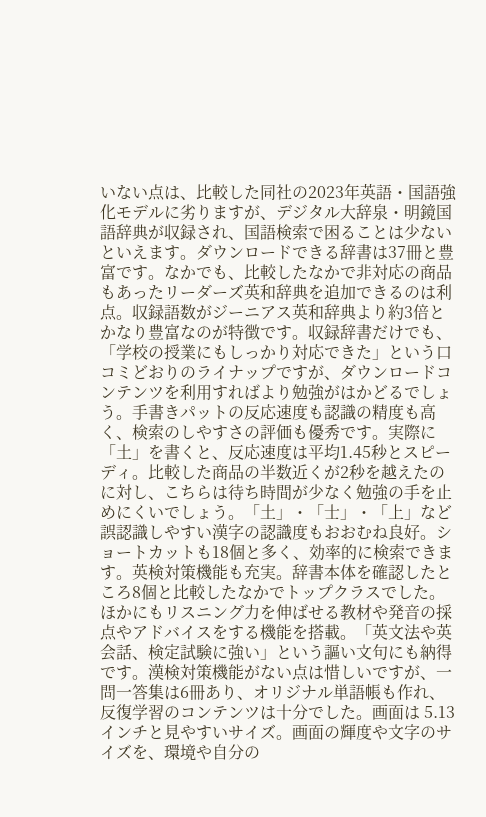いない点は、比較した同社の2023年英語・国語強化モデルに劣りますが、デジタル大辞泉・明鏡国語辞典が収録され、国語検索で困ることは少ないといえます。ダウンロードできる辞書は37冊と豊富です。なかでも、比較したなかで非対応の商品もあったリーダーズ英和辞典を追加できるのは利点。収録語数がジーニアス英和辞典より約3倍とかなり豊富なのが特徴です。収録辞書だけでも、「学校の授業にもしっかり対応できた」という口コミどおりのライナップですが、ダウンロードコンテンツを利用すればより勉強がはかどるでしょう。手書きパットの反応速度も認識の精度も高く、検索のしやすさの評価も優秀です。実際に「土」を書くと、反応速度は平均1.45秒とスピーディ。比較した商品の半数近くが2秒を越えたのに対し、こちらは待ち時間が少なく勉強の手を止めにくいでしょう。「土」・「士」・「上」など誤認識しやすい漢字の認識度もおおむね良好。ショートカットも18個と多く、効率的に検索できます。英検対策機能も充実。辞書本体を確認したところ8個と比較したなかでトップクラスでした。ほかにもリスニング力を伸ばせる教材や発音の採点やアドバイスをする機能を搭載。「英文法や英会話、検定試験に強い」という謳い文句にも納得です。漢検対策機能がない点は惜しいですが、一問一答集は6冊あり、オリジナル単語帳も作れ、反復学習のコンテンツは十分でした。画面は 5.13インチと見やすいサイズ。画面の輝度や文字のサイズを、環境や自分の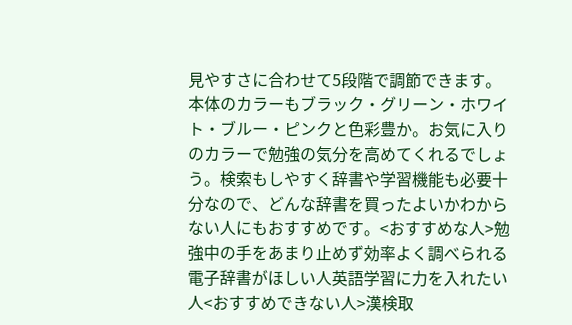見やすさに合わせて5段階で調節できます。本体のカラーもブラック・グリーン・ホワイト・ブルー・ピンクと色彩豊か。お気に入りのカラーで勉強の気分を高めてくれるでしょう。検索もしやすく辞書や学習機能も必要十分なので、どんな辞書を買ったよいかわからない人にもおすすめです。<おすすめな人>勉強中の手をあまり止めず効率よく調べられる電子辞書がほしい人英語学習に力を入れたい人<おすすめできない人>漢検取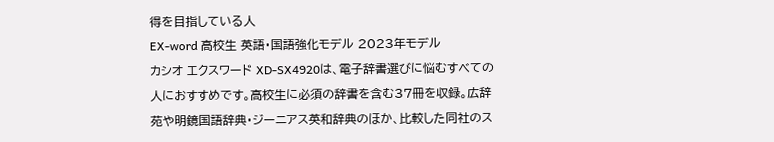得を目指している人
EX-word 高校生 英語・国語強化モデル 2023年モデル
カシオ エクスワード XD-SX4920は、電子辞書選びに悩むすべての人におすすめです。高校生に必須の辞書を含む37冊を収録。広辞苑や明鏡国語辞典・ジーニアス英和辞典のほか、比較した同社のス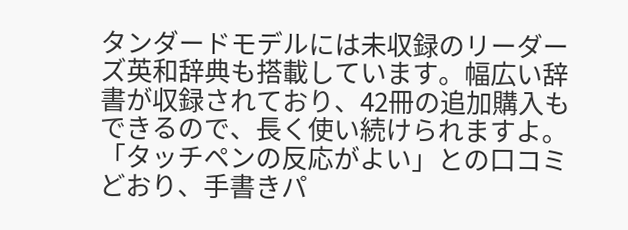タンダードモデルには未収録のリーダーズ英和辞典も搭載しています。幅広い辞書が収録されており、42冊の追加購入もできるので、長く使い続けられますよ。「タッチペンの反応がよい」との口コミどおり、手書きパ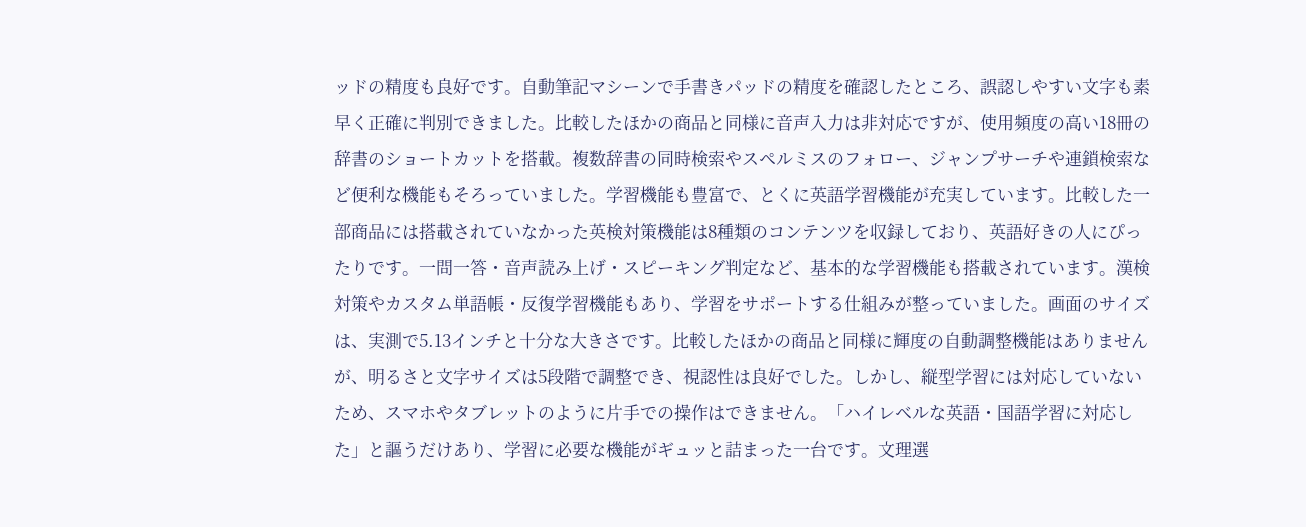ッドの精度も良好です。自動筆記マシーンで手書きパッドの精度を確認したところ、誤認しやすい文字も素早く正確に判別できました。比較したほかの商品と同様に音声入力は非対応ですが、使用頻度の高い18冊の辞書のショートカットを搭載。複数辞書の同時検索やスペルミスのフォロー、ジャンプサーチや連鎖検索など便利な機能もそろっていました。学習機能も豊富で、とくに英語学習機能が充実しています。比較した一部商品には搭載されていなかった英検対策機能は8種類のコンテンツを収録しており、英語好きの人にぴったりです。一問一答・音声読み上げ・スピーキング判定など、基本的な学習機能も搭載されています。漢検対策やカスタム単語帳・反復学習機能もあり、学習をサポートする仕組みが整っていました。画面のサイズは、実測で5.13インチと十分な大きさです。比較したほかの商品と同様に輝度の自動調整機能はありませんが、明るさと文字サイズは5段階で調整でき、視認性は良好でした。しかし、縦型学習には対応していないため、スマホやタブレットのように片手での操作はできません。「ハイレベルな英語・国語学習に対応した」と謳うだけあり、学習に必要な機能がギュッと詰まった一台です。文理選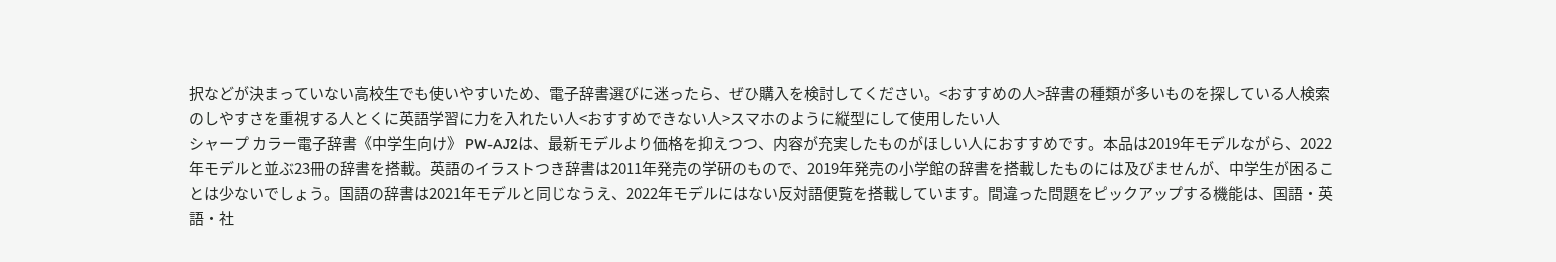択などが決まっていない高校生でも使いやすいため、電子辞書選びに迷ったら、ぜひ購入を検討してください。<おすすめの人>辞書の種類が多いものを探している人検索のしやすさを重視する人とくに英語学習に力を入れたい人<おすすめできない人>スマホのように縦型にして使用したい人
シャープ カラー電子辞書《中学生向け》 PW-AJ2は、最新モデルより価格を抑えつつ、内容が充実したものがほしい人におすすめです。本品は2019年モデルながら、2022年モデルと並ぶ23冊の辞書を搭載。英語のイラストつき辞書は2011年発売の学研のもので、2019年発売の小学館の辞書を搭載したものには及びませんが、中学生が困ることは少ないでしょう。国語の辞書は2021年モデルと同じなうえ、2022年モデルにはない反対語便覧を搭載しています。間違った問題をピックアップする機能は、国語・英語・社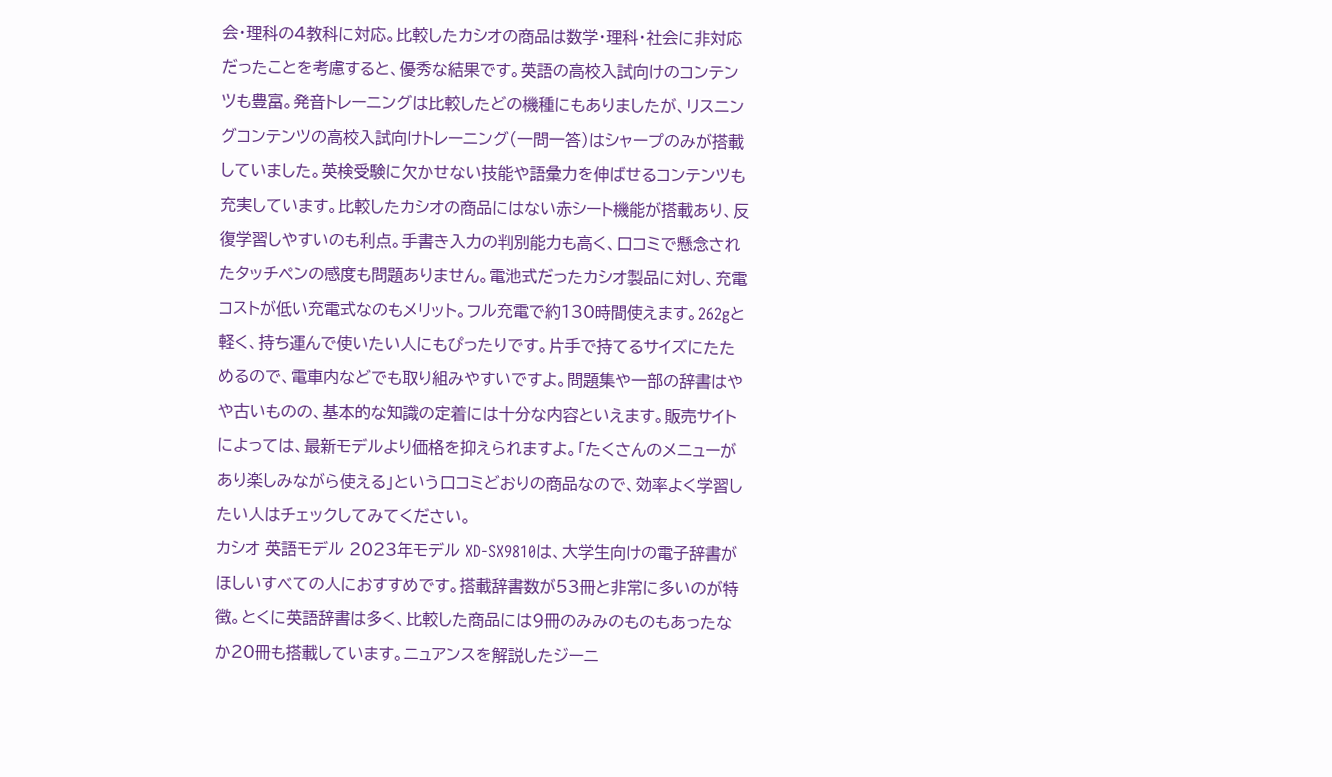会・理科の4教科に対応。比較したカシオの商品は数学・理科・社会に非対応だったことを考慮すると、優秀な結果です。英語の高校入試向けのコンテンツも豊富。発音トレーニングは比較したどの機種にもありましたが、リスニングコンテンツの高校入試向けトレーニング(一問一答)はシャープのみが搭載していました。英検受験に欠かせない技能や語彙力を伸ばせるコンテンツも充実しています。比較したカシオの商品にはない赤シート機能が搭載あり、反復学習しやすいのも利点。手書き入力の判別能力も高く、口コミで懸念されたタッチペンの感度も問題ありません。電池式だったカシオ製品に対し、充電コストが低い充電式なのもメリット。フル充電で約130時間使えます。262gと軽く、持ち運んで使いたい人にもぴったりです。片手で持てるサイズにたためるので、電車内などでも取り組みやすいですよ。問題集や一部の辞書はやや古いものの、基本的な知識の定着には十分な内容といえます。販売サイトによっては、最新モデルより価格を抑えられますよ。「たくさんのメニューがあり楽しみながら使える」という口コミどおりの商品なので、効率よく学習したい人はチェックしてみてください。
カシオ 英語モデル 2023年モデル XD-SX9810は、大学生向けの電子辞書がほしいすべての人におすすめです。搭載辞書数が53冊と非常に多いのが特徴。とくに英語辞書は多く、比較した商品には9冊のみみのものもあったなか20冊も搭載しています。ニュアンスを解説したジーニ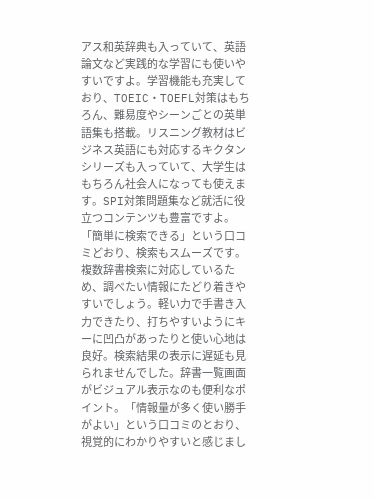アス和英辞典も入っていて、英語論文など実践的な学習にも使いやすいですよ。学習機能も充実しており、TOEIC・TOEFL対策はもちろん、難易度やシーンごとの英単語集も搭載。リスニング教材はビジネス英語にも対応するキクタンシリーズも入っていて、大学生はもちろん社会人になっても使えます。SPI対策問題集など就活に役立つコンテンツも豊富ですよ。「簡単に検索できる」という口コミどおり、検索もスムーズです。複数辞書検索に対応しているため、調べたい情報にたどり着きやすいでしょう。軽い力で手書き入力できたり、打ちやすいようにキーに凹凸があったりと使い心地は良好。検索結果の表示に遅延も見られませんでした。辞書一覧画面がビジュアル表示なのも便利なポイント。「情報量が多く使い勝手がよい」という口コミのとおり、視覚的にわかりやすいと感じまし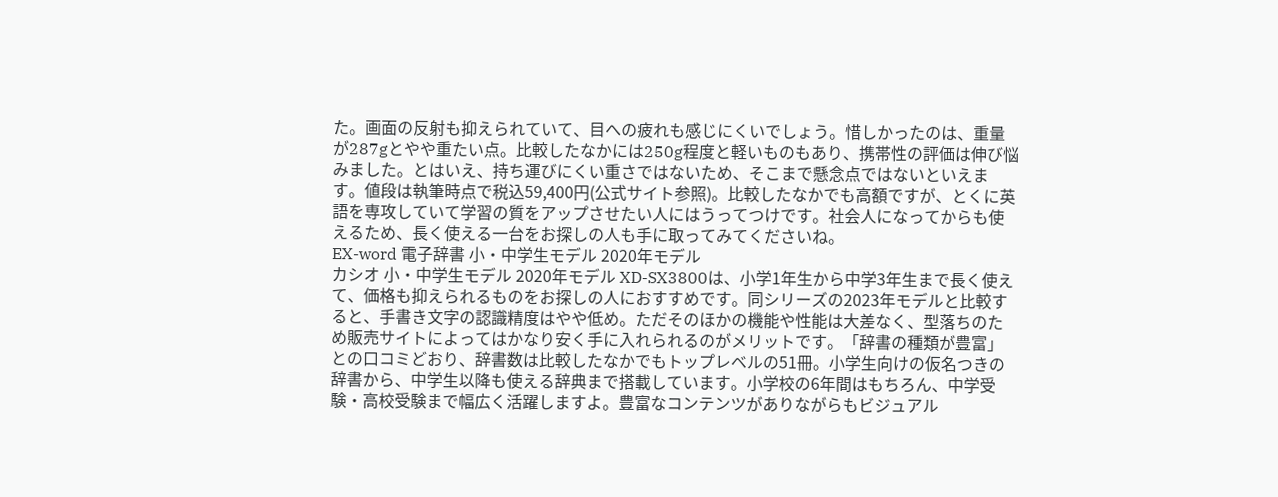た。画面の反射も抑えられていて、目への疲れも感じにくいでしょう。惜しかったのは、重量が287gとやや重たい点。比較したなかには250g程度と軽いものもあり、携帯性の評価は伸び悩みました。とはいえ、持ち運びにくい重さではないため、そこまで懸念点ではないといえます。値段は執筆時点で税込59,400円(公式サイト参照)。比較したなかでも高額ですが、とくに英語を専攻していて学習の質をアップさせたい人にはうってつけです。社会人になってからも使えるため、長く使える一台をお探しの人も手に取ってみてくださいね。
EX-word 電子辞書 小・中学生モデル 2020年モデル
カシオ 小・中学生モデル 2020年モデル XD-SX3800は、小学1年生から中学3年生まで長く使えて、価格も抑えられるものをお探しの人におすすめです。同シリーズの2023年モデルと比較すると、手書き文字の認識精度はやや低め。ただそのほかの機能や性能は大差なく、型落ちのため販売サイトによってはかなり安く手に入れられるのがメリットです。「辞書の種類が豊富」との口コミどおり、辞書数は比較したなかでもトップレベルの51冊。小学生向けの仮名つきの辞書から、中学生以降も使える辞典まで搭載しています。小学校の6年間はもちろん、中学受験・高校受験まで幅広く活躍しますよ。豊富なコンテンツがありながらもビジュアル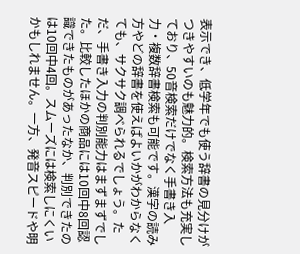表示でき、低学年でも使う辞書の見分けがつきやすいのも魅力的。検索方法も充実しており、50音検索だけでなく手書き入力・複数辞書検索も可能です。漢字の読み方やどの辞書を使えばよいかがわからなくても、サクサク調べられるでしょう。ただ、手書き入力の判別能力はまずまずでした。比較したほかの商品には10回中8回認識できたものがあったなか、判別できたのは10回中4回。スムーズには検索しにくいかもしれません。一方、発音スピードや明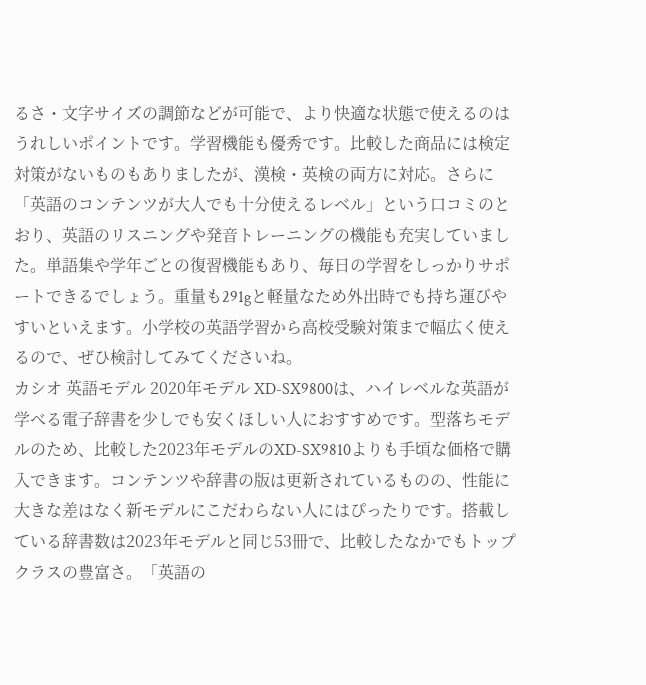るさ・文字サイズの調節などが可能で、より快適な状態で使えるのはうれしいポイントです。学習機能も優秀です。比較した商品には検定対策がないものもありましたが、漢検・英検の両方に対応。さらに「英語のコンテンツが大人でも十分使えるレベル」という口コミのとおり、英語のリスニングや発音トレーニングの機能も充実していました。単語集や学年ごとの復習機能もあり、毎日の学習をしっかりサポートできるでしょう。重量も291gと軽量なため外出時でも持ち運びやすいといえます。小学校の英語学習から高校受験対策まで幅広く使えるので、ぜひ検討してみてくださいね。
カシオ 英語モデル 2020年モデル XD-SX9800は、ハイレベルな英語が学べる電子辞書を少しでも安くほしい人におすすめです。型落ちモデルのため、比較した2023年モデルのXD-SX9810よりも手頃な価格で購入できます。コンテンツや辞書の版は更新されているものの、性能に大きな差はなく新モデルにこだわらない人にはぴったりです。搭載している辞書数は2023年モデルと同じ53冊で、比較したなかでもトップクラスの豊富さ。「英語の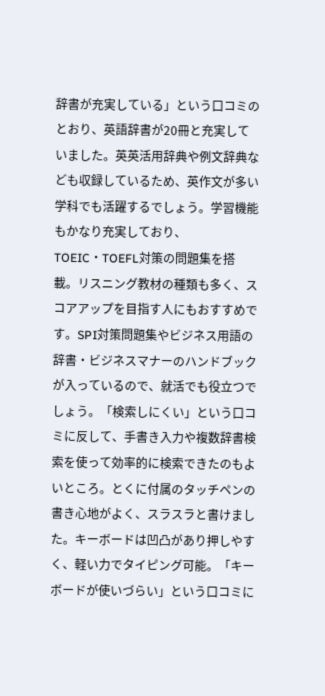辞書が充実している」という口コミのとおり、英語辞書が20冊と充実していました。英英活用辞典や例文辞典なども収録しているため、英作文が多い学科でも活躍するでしょう。学習機能もかなり充実しており、TOEIC・TOEFL対策の問題集を搭載。リスニング教材の種類も多く、スコアアップを目指す人にもおすすめです。SPI対策問題集やビジネス用語の辞書・ビジネスマナーのハンドブックが入っているので、就活でも役立つでしょう。「検索しにくい」という口コミに反して、手書き入力や複数辞書検索を使って効率的に検索できたのもよいところ。とくに付属のタッチペンの書き心地がよく、スラスラと書けました。キーボードは凹凸があり押しやすく、軽い力でタイピング可能。「キーボードが使いづらい」という口コミに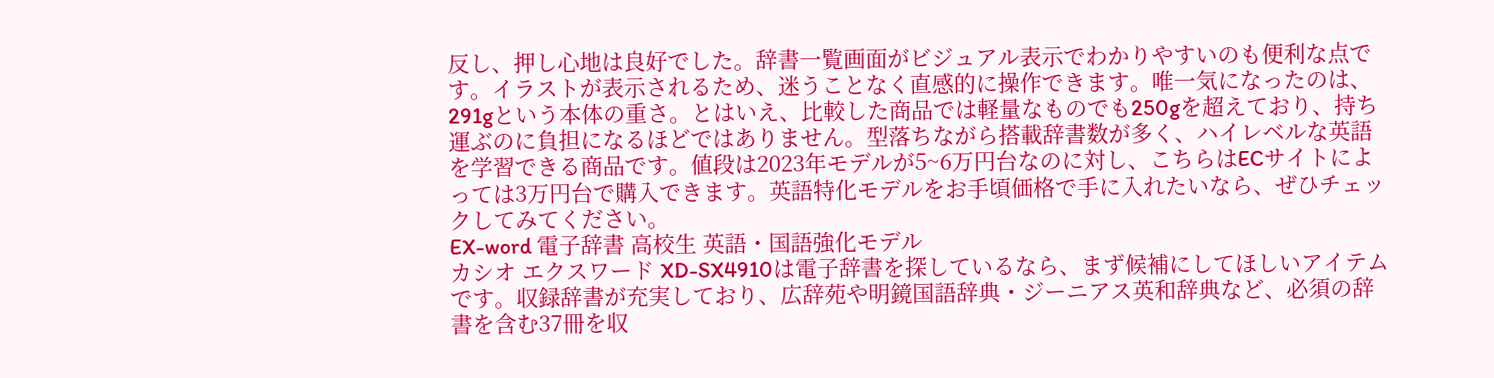反し、押し心地は良好でした。辞書一覧画面がビジュアル表示でわかりやすいのも便利な点です。イラストが表示されるため、迷うことなく直感的に操作できます。唯一気になったのは、291gという本体の重さ。とはいえ、比較した商品では軽量なものでも250gを超えており、持ち運ぶのに負担になるほどではありません。型落ちながら搭載辞書数が多く、ハイレベルな英語を学習できる商品です。値段は2023年モデルが5~6万円台なのに対し、こちらはECサイトによっては3万円台で購入できます。英語特化モデルをお手頃価格で手に入れたいなら、ぜひチェックしてみてください。
EX-word 電子辞書 高校生 英語・国語強化モデル
カシオ エクスワード XD-SX4910は電子辞書を探しているなら、まず候補にしてほしいアイテムです。収録辞書が充実しており、広辞苑や明鏡国語辞典・ジーニアス英和辞典など、必須の辞書を含む37冊を収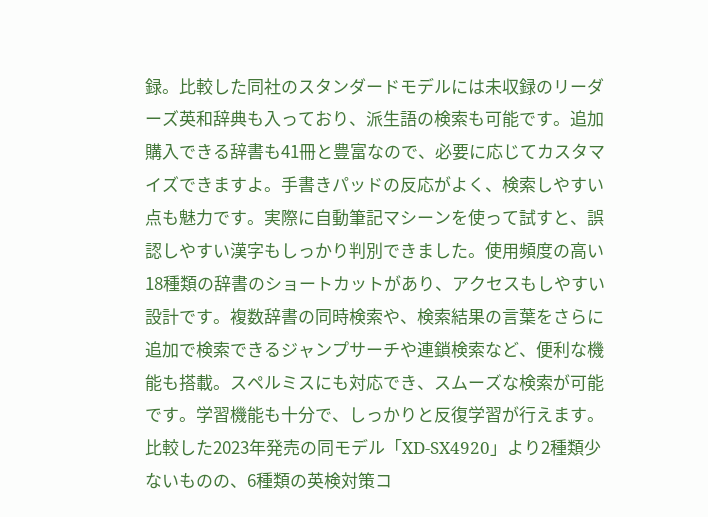録。比較した同社のスタンダードモデルには未収録のリーダーズ英和辞典も入っており、派生語の検索も可能です。追加購入できる辞書も41冊と豊富なので、必要に応じてカスタマイズできますよ。手書きパッドの反応がよく、検索しやすい点も魅力です。実際に自動筆記マシーンを使って試すと、誤認しやすい漢字もしっかり判別できました。使用頻度の高い18種類の辞書のショートカットがあり、アクセスもしやすい設計です。複数辞書の同時検索や、検索結果の言葉をさらに追加で検索できるジャンプサーチや連鎖検索など、便利な機能も搭載。スペルミスにも対応でき、スムーズな検索が可能です。学習機能も十分で、しっかりと反復学習が行えます。比較した2023年発売の同モデル「XD-SX4920」より2種類少ないものの、6種類の英検対策コ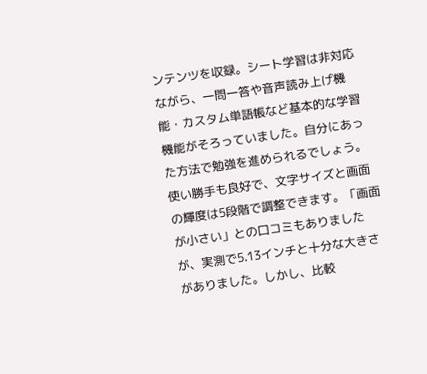ンテンツを収録。シート学習は非対応ながら、一問一答や音声読み上げ機能・カスタム単語帳など基本的な学習機能がそろっていました。自分にあった方法で勉強を進められるでしょう。使い勝手も良好で、文字サイズと画面の輝度は5段階で調整できます。「画面が小さい」との口コミもありましたが、実測で5.13インチと十分な大きさがありました。しかし、比較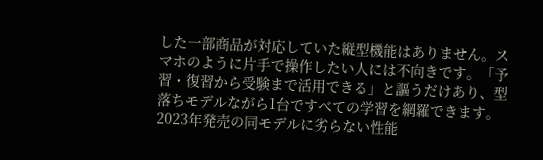した一部商品が対応していた縦型機能はありません。スマホのように片手で操作したい人には不向きです。「予習・復習から受験まで活用できる」と謳うだけあり、型落ちモデルながら1台ですべての学習を網羅できます。2023年発売の同モデルに劣らない性能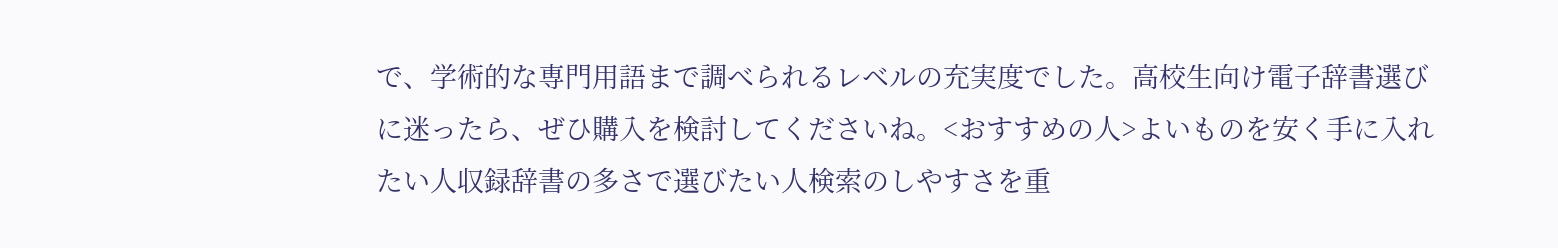で、学術的な専門用語まで調べられるレベルの充実度でした。高校生向け電子辞書選びに迷ったら、ぜひ購入を検討してくださいね。<おすすめの人>よいものを安く手に入れたい人収録辞書の多さで選びたい人検索のしやすさを重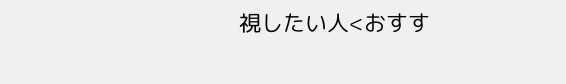視したい人<おすす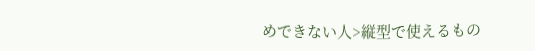めできない人>縦型で使えるもの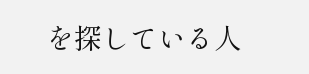を探している人